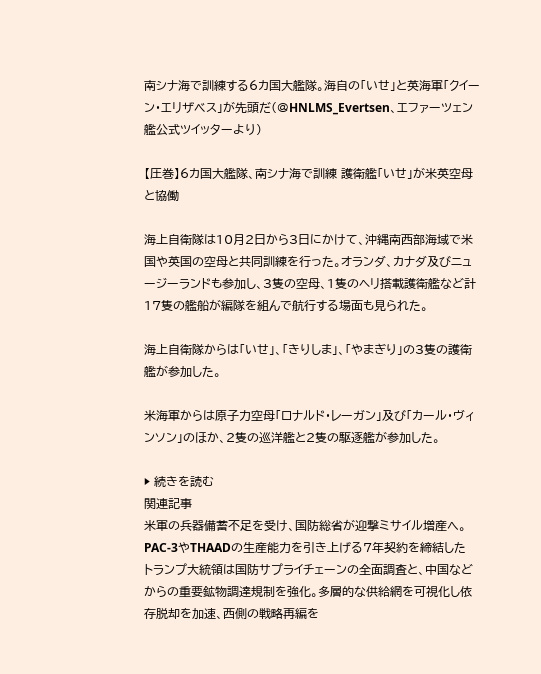南シナ海で訓練する6カ国大艦隊。海自の「いせ」と英海軍「クイーン・エリザベス」が先頭だ(@HNLMS_Evertsen、エファーツェン艦公式ツイッターより)

【圧巻】6カ国大艦隊、南シナ海で訓練 護衛艦「いせ」が米英空母と協働

海上自衛隊は10月2日から3日にかけて、沖縄南西部海域で米国や英国の空母と共同訓練を行った。オランダ、カナダ及びニュージーランドも参加し、3隻の空母、1隻のヘリ搭載護衛艦など計17隻の艦船が編隊を組んで航行する場面も見られた。

海上自衛隊からは「いせ」、「きりしま」、「やまぎり」の3隻の護衛艦が参加した。

米海軍からは原子力空母「ロナルド・レーガン」及び「カール・ヴィンソン」のほか、2隻の巡洋艦と2隻の駆逐艦が参加した。

▶ 続きを読む
関連記事
米軍の兵器備蓄不足を受け、国防総省が迎撃ミサイル増産へ。PAC-3やTHAADの生産能力を引き上げる7年契約を締結した
トランプ大統領は国防サプライチェーンの全面調査と、中国などからの重要鉱物調達規制を強化。多層的な供給網を可視化し依存脱却を加速、西側の戦略再編を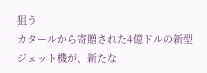狙う
カタールから寄贈された4億ドルの新型ジェット機が、新たな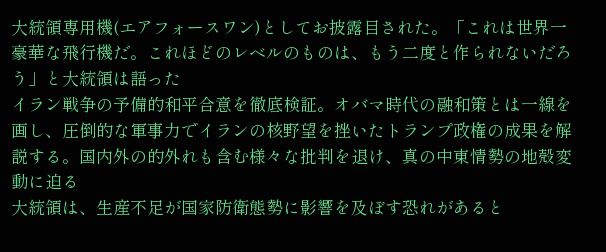大統領専用機(エアフォースワン)としてお披露目された。「これは世界一豪華な飛行機だ。これほどのレベルのものは、もう二度と作られないだろう」と大統領は語った
イラン戦争の予備的和平合意を徹底検証。オバマ時代の融和策とは一線を画し、圧倒的な軍事力でイランの核野望を挫いたトランプ政権の成果を解説する。国内外の的外れも含む様々な批判を退け、真の中東情勢の地殻変動に迫る
大統領は、生産不足が国家防衛態勢に影響を及ぼす恐れがあると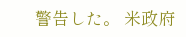警告した。 米政府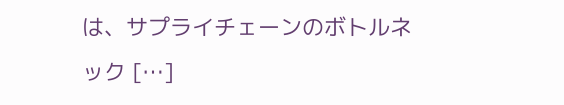は、サプライチェーンのボトルネック […]